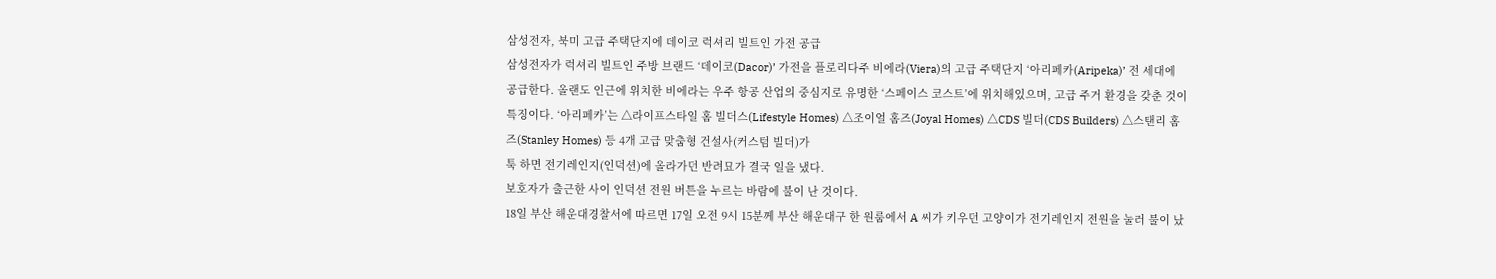삼성전자, 북미 고급 주택단지에 데이코 럭셔리 빌트인 가전 공급
삼성전자가 럭셔리 빌트인 주방 브랜드 ‘데이코(Dacor)’ 가전을 플로리다주 비에라(Viera)의 고급 주택단지 ‘아리페카(Aripeka)’ 전 세대에 공급한다. 올랜도 인근에 위치한 비에라는 우주 항공 산업의 중심지로 유명한 ‘스페이스 코스트’에 위치해있으며, 고급 주거 환경을 갖춘 것이 특징이다. ‘아리페카’는 △라이프스타일 홈 빌더스(Lifestyle Homes) △조이얼 홈즈(Joyal Homes) △CDS 빌더(CDS Builders) △스탠리 홈즈(Stanley Homes) 등 4개 고급 맞춤형 건설사(커스텀 빌더)가
툭 하면 전기레인지(인덕션)에 올라가던 반려묘가 결국 일을 냈다.
보호자가 출근한 사이 인덕션 전원 버튼을 누르는 바람에 불이 난 것이다.
18일 부산 해운대경찰서에 따르면 17일 오전 9시 15분께 부산 해운대구 한 원룸에서 A 씨가 키우던 고양이가 전기레인지 전원을 눌러 불이 났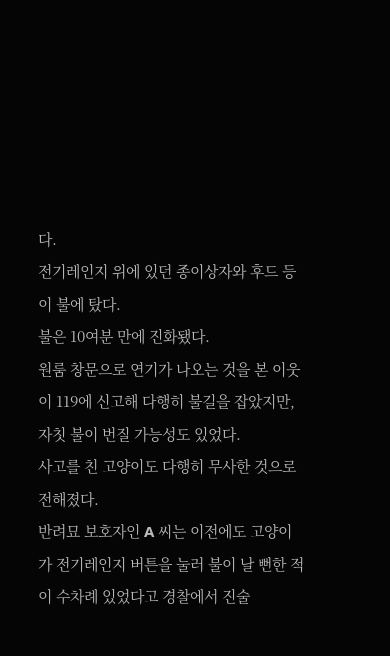다.
전기레인지 위에 있던 종이상자와 후드 등이 불에 탔다.
불은 10여분 만에 진화됐다.
원룸 창문으로 연기가 나오는 것을 본 이웃이 119에 신고해 다행히 불길을 잡았지만, 자칫 불이 번질 가능성도 있었다.
사고를 친 고양이도 다행히 무사한 것으로 전해졌다.
반려묘 보호자인 A 씨는 이전에도 고양이가 전기레인지 버튼을 눌러 불이 날 뻔한 적이 수차례 있었다고 경찰에서 진술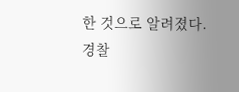한 것으로 알려졌다.
경찰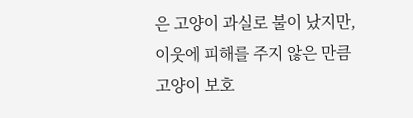은 고양이 과실로 불이 났지만, 이웃에 피해를 주지 않은 만큼 고양이 보호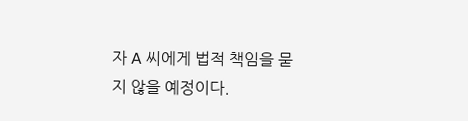자 A 씨에게 법적 책임을 묻지 않을 예정이다.